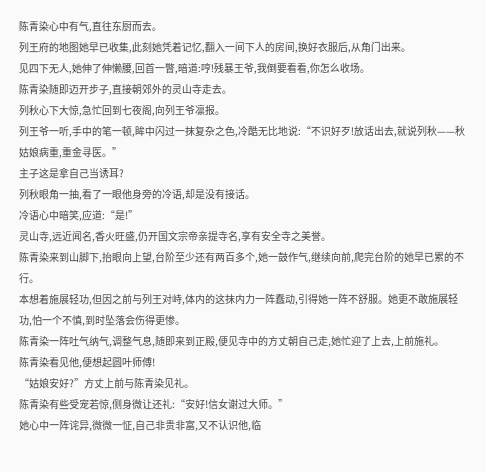陈青染心中有气,直往东厨而去。
列王府的地图她早已收集,此刻她凭着记忆,翻入一间下人的房间,换好衣服后,从角门出来。
见四下无人,她伸了伸懒腰,回首一瞥,暗道:哼!残暴王爷,我倒要看看,你怎么收场。
陈青染随即迈开步子,直接朝郊外的灵山寺走去。
列秋心下大惊,急忙回到七夜阁,向列王爷凛报。
列王爷一听,手中的笔一顿,眸中闪过一抹复杂之色,冷酷无比地说:“不识好歹!放话出去,就说列秋——秋姑娘病重,重金寻医。”
主子这是拿自己当诱耳?
列秋眼角一抽,看了一眼他身旁的冷语,却是没有接话。
冷语心中暗笑,应道:“是!”
灵山寺,远近闻名,香火旺盛,仍开国文宗帝亲提寺名,享有安全寺之美誉。
陈青染来到山脚下,抬眼向上望,台阶至少还有两百多个,她一鼓作气,继续向前,爬完台阶的她早已累的不行。
本想着施展轻功,但因之前与列王对峙,体内的这抹内力一阵蠢动,引得她一阵不舒服。她更不敢施展轻功,怕一个不慎,到时坠落会伤得更惨。
陈青染一阵吐气纳气,调整气息,随即来到正殿,便见寺中的方丈朝自己走,她忙迎了上去,上前施礼。
陈青染看见他,便想起圆叶师傅!
“姑娘安好?”方丈上前与陈青染见礼。
陈青染有些受宠若惊,侧身微让还礼:“安好!信女谢过大师。”
她心中一阵诧异,微微一怔,自己非贵非富,又不认识他,临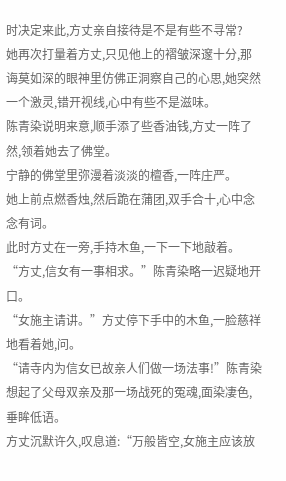时决定来此,方丈亲自接待是不是有些不寻常?
她再次打量着方丈,只见他上的褶皱深邃十分,那诲莫如深的眼神里仿佛正洞察自己的心思,她突然一个激灵,错开视线,心中有些不是滋味。
陈青染说明来意,顺手添了些香油钱,方丈一阵了然,领着她去了佛堂。
宁静的佛堂里弥漫着淡淡的檀香,一阵庄严。
她上前点燃香烛,然后跪在蒲团,双手合十,心中念念有词。
此时方丈在一旁,手持木鱼,一下一下地敲着。
“方丈,信女有一事相求。”陈青染略一迟疑地开口。
“女施主请讲。”方丈停下手中的木鱼,一脸慈祥地看着她,问。
“请寺内为信女已故亲人们做一场法事!”陈青染想起了父母双亲及那一场战死的冤魂,面染凄色,垂眸低语。
方丈沉默许久,叹息道:“万般皆空,女施主应该放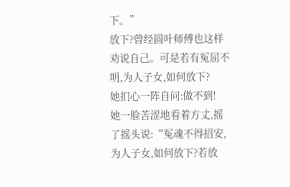下。”
放下?曾经圆叶师傅也这样劝说自己。可是若有冤屈不明,为人子女,如何放下?
她扪心一阵自问:做不到!
她一脸苦涩地看着方丈,摇了摇头说:“冤魂不得招安,为人子女,如何放下?若放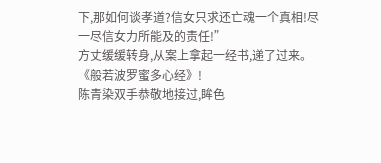下,那如何谈孝道?信女只求还亡魂一个真相!尽一尽信女力所能及的责任!”
方丈缓缓转身,从案上拿起一经书,递了过来。
《般若波罗蜜多心经》!
陈青染双手恭敬地接过,眸色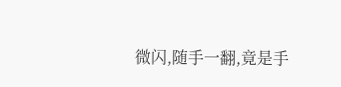微闪,随手一翻,竟是手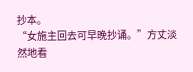抄本。
“女施主回去可早晚抄诵。”方丈淡然地看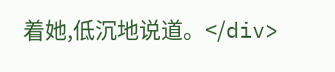着她,低沉地说道。</div>